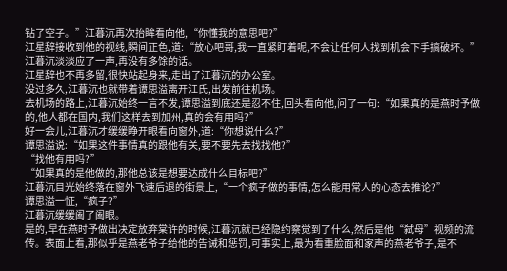钻了空子。”江暮沉再次抬眸看向他,“你懂我的意思吧?”
江星辞接收到他的视线,瞬间正色,道:“放心吧哥,我一直紧盯着呢,不会让任何人找到机会下手搞破坏。”
江暮沉淡淡应了一声,再没有多馀的话。
江星辞也不再多留,很快站起身来,走出了江暮沉的办公室。
没过多久,江暮沉也就带着谭思溢离开江氏,出发前往机场。
去机场的路上,江暮沉始终一言不发,谭思溢到底还是忍不住,回头看向他,问了一句:“如果真的是燕时予做的,他人都在国内,我们这样去到加州,真的会有用吗?”
好一会儿,江暮沉才缓缓睁开眼看向窗外,道:“你想说什么?”
谭思溢说:“如果这件事情真的跟他有关,要不要先去找找他?”
“找他有用吗?”
“如果真的是他做的,那他总该是想要达成什么目标吧?”
江暮沉目光始终落在窗外飞速后退的街景上,“一个疯子做的事情,怎么能用常人的心态去推论?”
谭思溢一怔,“疯子?”
江暮沉缓缓阖了阖眼。
是的,早在燕时予做出决定放弃棠许的时候,江暮沉就已经隐约察觉到了什么,然后是他“弑母”视频的流传。表面上看,那似乎是燕老爷子给他的告诫和惩罚,可事实上,最为看重脸面和家声的燕老爷子,是不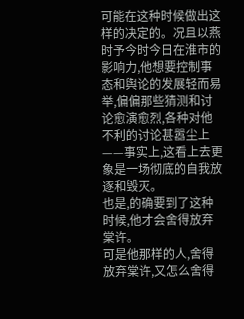可能在这种时候做出这样的决定的。况且以燕时予今时今日在淮市的影响力,他想要控制事态和舆论的发展轻而易举,偏偏那些猜测和讨论愈演愈烈,各种对他不利的讨论甚嚣尘上——事实上,这看上去更象是一场彻底的自我放逐和毁灭。
也是,的确要到了这种时候,他才会舍得放弃棠许。
可是他那样的人,舍得放弃棠许,又怎么舍得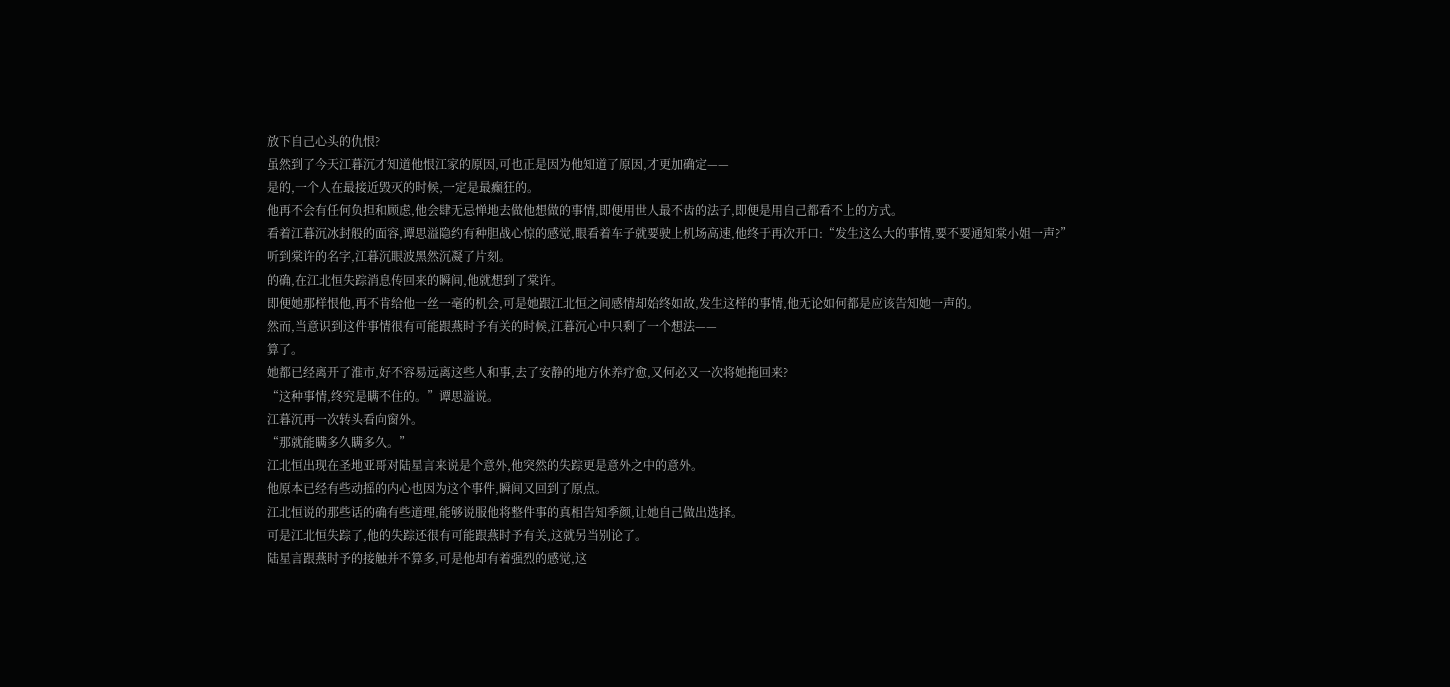放下自己心头的仇恨?
虽然到了今天江暮沉才知道他恨江家的原因,可也正是因为他知道了原因,才更加确定——
是的,一个人在最接近毁灭的时候,一定是最癫狂的。
他再不会有任何负担和顾虑,他会肆无忌惮地去做他想做的事情,即便用世人最不齿的法子,即便是用自己都看不上的方式。
看着江暮沉冰封般的面容,谭思溢隐约有种胆战心惊的感觉,眼看着车子就要驶上机场高速,他终于再次开口:“发生这么大的事情,要不要通知棠小姐一声?”
听到棠许的名字,江暮沉眼波黑然沉凝了片刻。
的确,在江北恒失踪消息传回来的瞬间,他就想到了棠许。
即便她那样恨他,再不肯给他一丝一毫的机会,可是她跟江北恒之间感情却始终如故,发生这样的事情,他无论如何都是应该告知她一声的。
然而,当意识到这件事情很有可能跟燕时予有关的时候,江暮沉心中只剩了一个想法——
算了。
她都已经离开了淮市,好不容易远离这些人和事,去了安静的地方休养疗愈,又何必又一次将她拖回来?
“这种事情,终究是瞒不住的。”谭思溢说。
江暮沉再一次转头看向窗外。
“那就能瞒多久瞒多久。”
江北恒出现在圣地亚哥对陆星言来说是个意外,他突然的失踪更是意外之中的意外。
他原本已经有些动摇的内心也因为这个事件,瞬间又回到了原点。
江北恒说的那些话的确有些道理,能够说服他将整件事的真相告知季颜,让她自己做出选择。
可是江北恒失踪了,他的失踪还很有可能跟燕时予有关,这就另当别论了。
陆星言跟燕时予的接触并不算多,可是他却有着强烈的感觉,这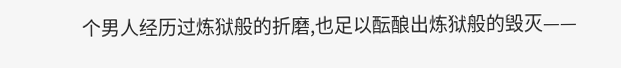个男人经历过炼狱般的折磨,也足以酝酿出炼狱般的毁灭——